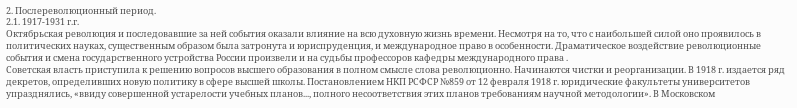2. Послереволюционный период.
2.1. 1917-1931 г.г.
Октябрьская революция и последовавшие за ней события оказали влияние на всю духовную жизнь времени. Несмотря на то, что с наибольшей силой оно проявилось в политических науках, существенным образом была затронута и юриспруденция, и международное право в особенности. Драматическое воздействие революционные события и смена государственного устройства России произвели и на судьбы профессоров кафедры международного права .
Советская власть приступила к решению вопросов высшего образования в полном смысле слова революционно. Начинаются чистки и реорганизации. В 1918 г. издается ряд декретов, определивших новую политику в сфере высшей школы. Постановлением НКП РСФСР №859 от 12 февраля 1918 г. юридические факультеты университетов упразднялись, «ввиду совершенной устарелости учебных планов..., полного несоответствия этих планов требованиям научной методологии». В Московском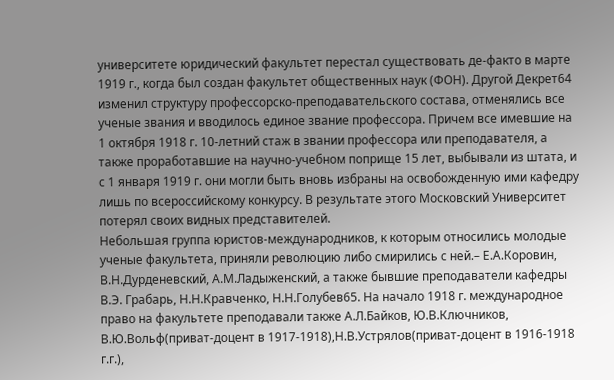университете юридический факультет перестал существовать де-факто в марте 1919 г., когда был создан факультет общественных наук (ФОН). Другой Декрет64 изменил структуру профессорско-преподавательского состава, отменялись все ученые звания и вводилось единое звание профессора. Причем все имевшие на 1 октября 1918 г. 10-летний стаж в звании профессора или преподавателя, а также проработавшие на научно-учебном поприще 15 лет, выбывали из штата, и с 1 января 1919 г. они могли быть вновь избраны на освобожденную ими кафедру лишь по всероссийскому конкурсу. В результате этого Московский Университет потерял своих видных представителей.
Небольшая группа юристов-международников, к которым относились молодые ученые факультета, приняли революцию либо смирились с ней.– Е.А.Коровин, В.Н.Дурденевский, А.М.Ладыженский, а также бывшие преподаватели кафедры В.Э. Грабарь, Н.Н.Кравченко, Н.Н.Голубев65. На начало 1918 г. международное право на факультете преподавали также А.Л.Байков, Ю.В.Ключников, В.Ю.Вольф(приват-доцент в 1917-1918),Н.В.Устрялов(приват-доцент в 1916-1918 г.г.),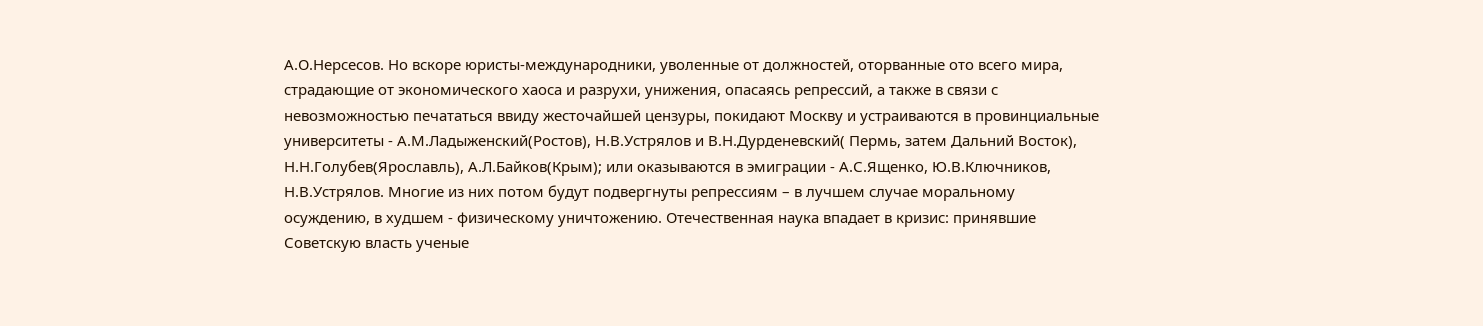А.О.Нерсесов. Но вскоре юристы-международники, уволенные от должностей, оторванные ото всего мира, страдающие от экономического хаоса и разрухи, унижения, опасаясь репрессий, а также в связи с невозможностью печататься ввиду жесточайшей цензуры, покидают Москву и устраиваются в провинциальные университеты - А.М.Ладыженский(Ростов), Н.В.Устрялов и В.Н.Дурденевский( Пермь, затем Дальний Восток), Н.Н.Голубев(Ярославль), А.Л.Байков(Крым); или оказываются в эмиграции - А.С.Ященко, Ю.В.Ключников, Н.В.Устрялов. Многие из них потом будут подвергнуты репрессиям – в лучшем случае моральному осуждению, в худшем - физическому уничтожению. Отечественная наука впадает в кризис: принявшие Советскую власть ученые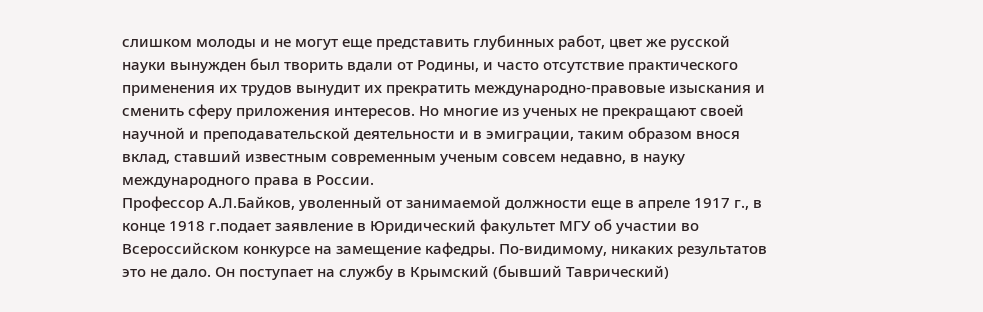слишком молоды и не могут еще представить глубинных работ, цвет же русской науки вынужден был творить вдали от Родины, и часто отсутствие практического применения их трудов вынудит их прекратить международно-правовые изыскания и сменить сферу приложения интересов. Но многие из ученых не прекращают своей научной и преподавательской деятельности и в эмиграции, таким образом внося вклад, ставший известным современным ученым совсем недавно, в науку международного права в России.
Профессор А.Л.Байков, уволенный от занимаемой должности еще в апреле 1917 г., в конце 1918 г.подает заявление в Юридический факультет МГУ об участии во Всероссийском конкурсе на замещение кафедры. По-видимому, никаких результатов это не дало. Он поступает на службу в Крымский (бывший Таврический)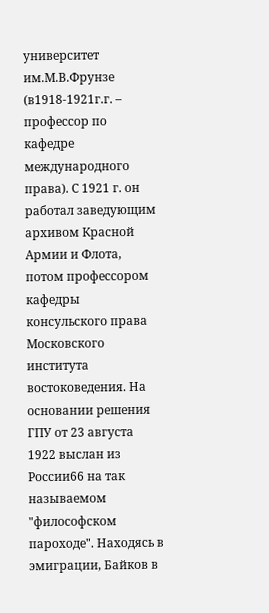университет им.М.В.Фрунзе (в1918-1921г.г. – профессор по кафедре международного права). С 1921 г. он работал заведующим архивом Красной Армии и Флота, потом профессором кафедры консульского права Московского института востоковедения. На основании решения ГПУ от 23 августа 1922 выслан из России66 на так называемом "философском пароходе". Находясь в эмиграции, Байков в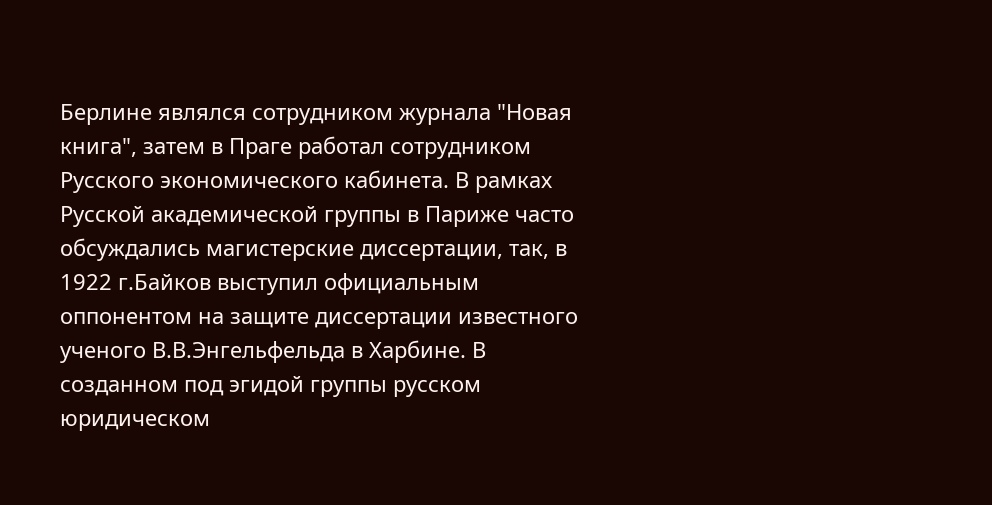Берлине являлся сотрудником журнала "Новая книга", затем в Праге работал сотрудником Русского экономического кабинета. В рамках Русской академической группы в Париже часто обсуждались магистерские диссертации, так, в 1922 г.Байков выступил официальным оппонентом на защите диссертации известного ученого В.В.Энгельфельда в Харбине. В созданном под эгидой группы русском юридическом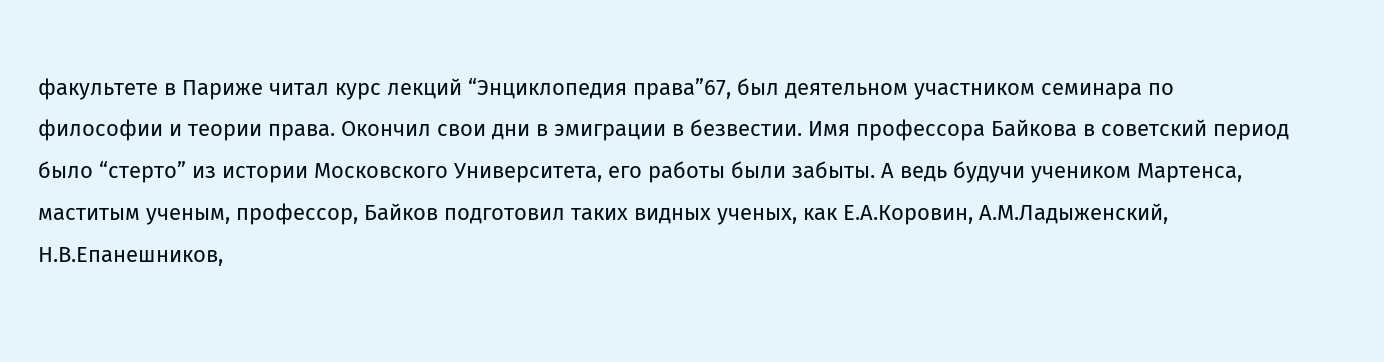факультете в Париже читал курс лекций “Энциклопедия права”67, был деятельном участником семинара по философии и теории права. Окончил свои дни в эмиграции в безвестии. Имя профессора Байкова в советский период было “стерто” из истории Московского Университета, его работы были забыты. А ведь будучи учеником Мартенса, маститым ученым, профессор, Байков подготовил таких видных ученых, как Е.А.Коровин, А.М.Ладыженский, Н.В.Епанешников,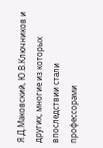Я.Д.Маковский, Ю.В.Ключников и других, многие из которых впоследствии стали профессорами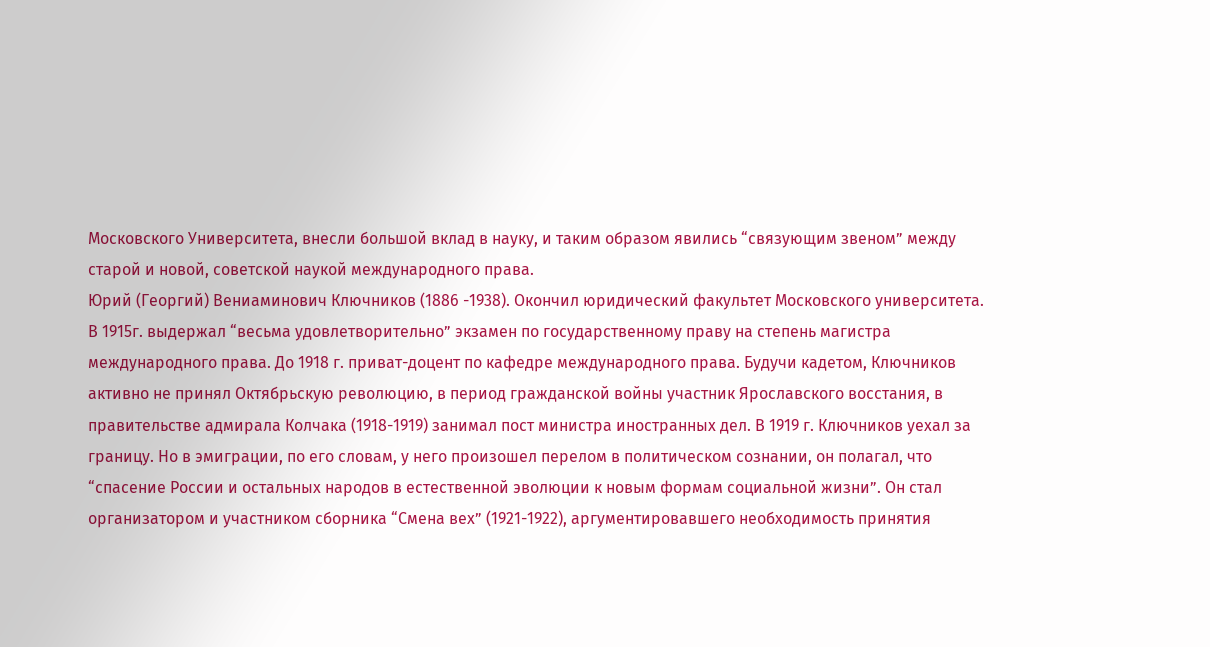Московского Университета, внесли большой вклад в науку, и таким образом явились “связующим звеном” между старой и новой, советской наукой международного права.
Юрий (Георгий) Вениаминович Ключников (1886 -1938). Окончил юридический факультет Московского университета. В 1915г. выдержал “весьма удовлетворительно” экзамен по государственному праву на степень магистра международного права. До 1918 г. приват-доцент по кафедре международного права. Будучи кадетом, Ключников активно не принял Октябрьскую революцию, в период гражданской войны участник Ярославского восстания, в правительстве адмирала Колчака (1918-1919) занимал пост министра иностранных дел. В 1919 г. Ключников уехал за границу. Но в эмиграции, по его словам, у него произошел перелом в политическом сознании, он полагал, что “спасение России и остальных народов в естественной эволюции к новым формам социальной жизни”. Он стал организатором и участником сборника “Смена вех” (1921-1922), аргументировавшего необходимость принятия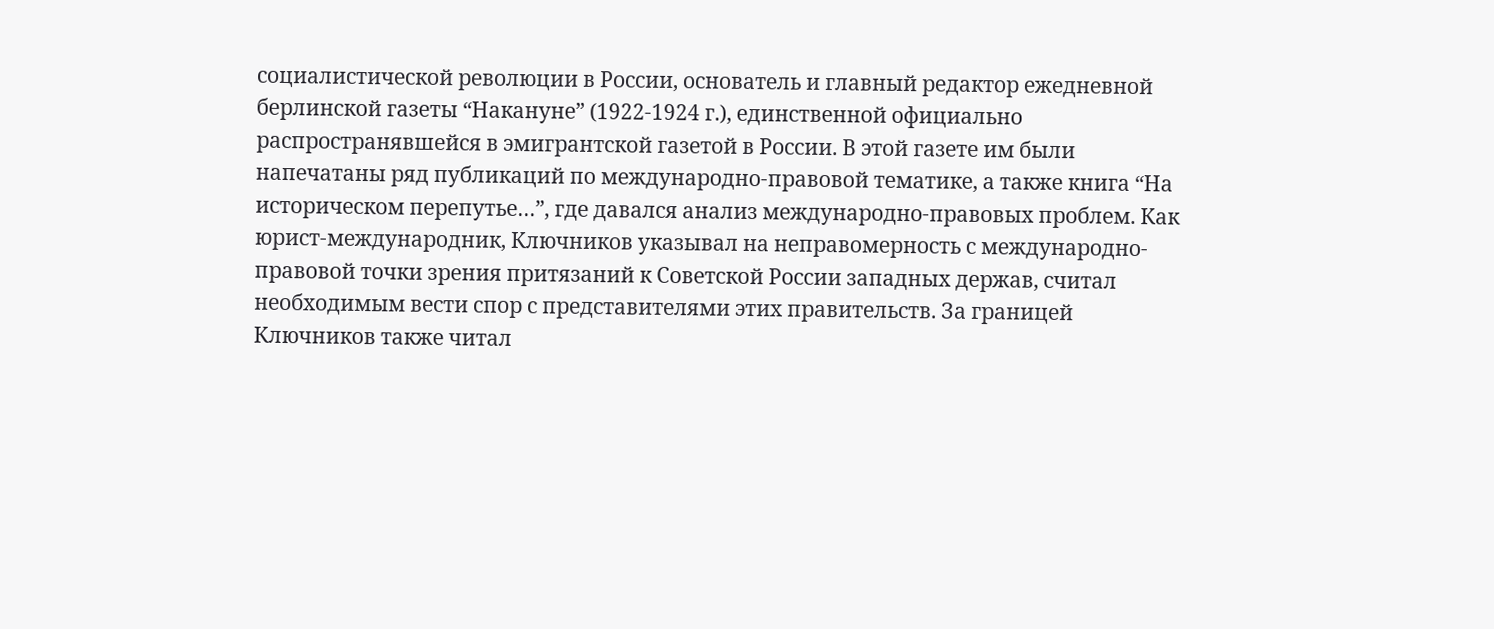социалистической революции в России, основатель и главный редактор ежедневной берлинской газеты “Накануне” (1922-1924 г.), единственной официально распространявшейся в эмигрантской газетой в России. В этой газете им были напечатаны ряд публикаций по международно-правовой тематике, а также книга “На историческом перепутье…”, где давался анализ международно-правовых проблем. Как юрист-международник, Ключников указывал на неправомерность с международно-правовой точки зрения притязаний к Советской России западных держав, считал необходимым вести спор с представителями этих правительств. За границей Ключников также читал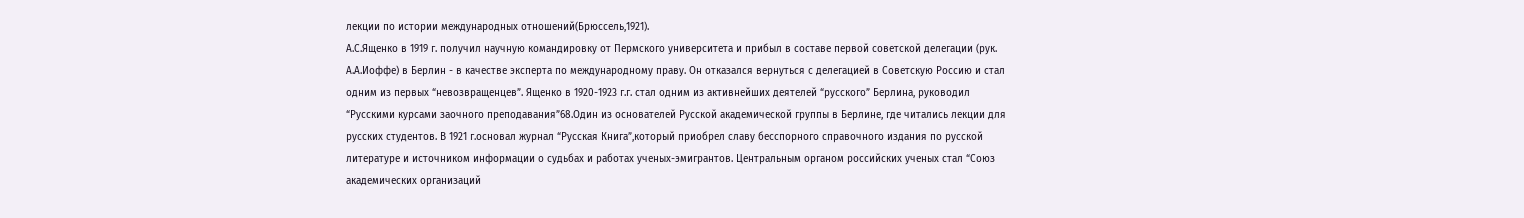лекции по истории международных отношений(Брюссель,1921).
А.С.Ященко в 1919 г. получил научную командировку от Пермского университета и прибыл в составе первой советской делегации (рук. А.А.Иоффе) в Берлин - в качестве эксперта по международному праву. Он отказался вернуться с делегацией в Советскую Россию и стал одним из первых “невозвращенцев”. Ященко в 1920-1923 г.г. стал одним из активнейших деятелей “русского” Берлина, руководил “Русскими курсами заочного преподавания”68.Один из основателей Русской академической группы в Берлине, где читались лекции для русских студентов. В 1921 г.основал журнал “Русская Книга”,который приобрел славу бесспорного справочного издания по русской литературе и источником информации о судьбах и работах ученых-эмигрантов. Центральным органом российских ученых стал “Союз академических организаций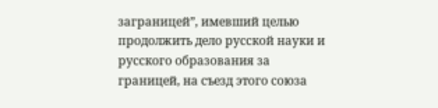заграницей”, имевший целью продолжить дело русской науки и русского образования за границей, на съезд этого союза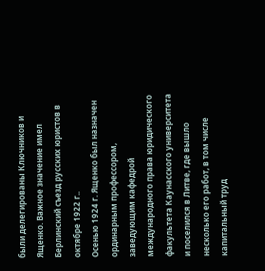были делегированы Ключников и Ященко. Важное значение имел Берлинский съезд русских юристов в октябре 1922 г..
Осенью 1924 г. Ященко был назначен ординарным профессором, заведующим кафедрой международного права юридического факультета Каунасского университета и поселился в Литве, где вышло несколько его работ, в том числе капитальный труд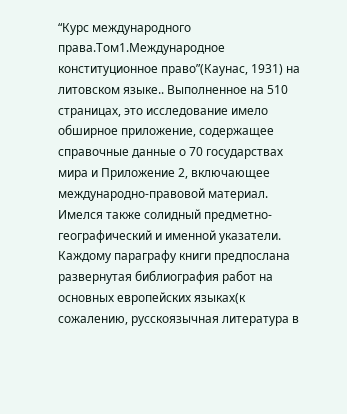“Курс международного права.Том1.Международное конституционное право”(Каунас, 1931) на литовском языке.. Выполненное на 510 страницах, это исследование имело обширное приложение, содержащее справочные данные о 70 государствах мира и Приложение 2, включающее международно-правовой материал. Имелся также солидный предметно-географический и именной указатели. Каждому параграфу книги предпослана развернутая библиография работ на основных европейских языках(к сожалению, русскоязычная литература в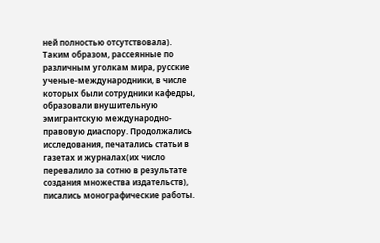ней полностью отсутствовала).
Таким образом, рассеянные по различным уголкам мира, русские ученые-международники, в числе которых были сотрудники кафедры, образовали внушительную эмигрантскую международно-правовую диаспору. Продолжались исследования, печатались статьи в газетах и журналах(их число перевалило за сотню в результате создания множества издательств), писались монографические работы.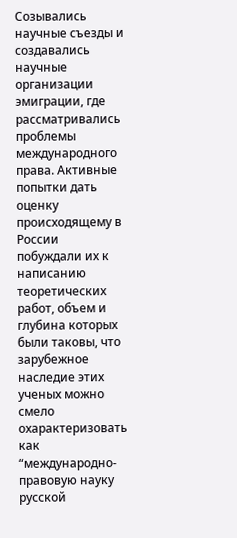Созывались научные съезды и создавались научные организации эмиграции, где рассматривались проблемы международного права. Активные попытки дать оценку происходящему в России побуждали их к написанию теоретических работ, объем и глубина которых были таковы, что зарубежное наследие этих ученых можно смело охарактеризовать как “международно-правовую науку русской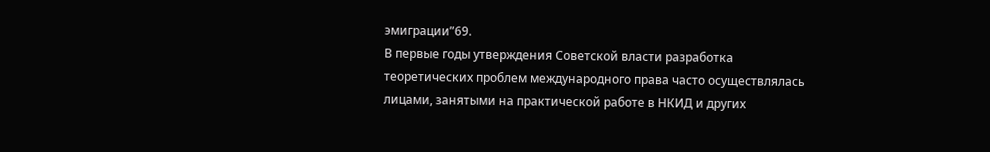эмиграции”69.
В первые годы утверждения Советской власти разработка теоретических проблем международного права часто осуществлялась лицами, занятыми на практической работе в НКИД и других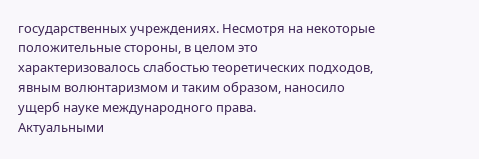государственных учреждениях. Несмотря на некоторые положительные стороны, в целом это характеризовалось слабостью теоретических подходов, явным волюнтаризмом и таким образом, наносило ущерб науке международного права.
Актуальными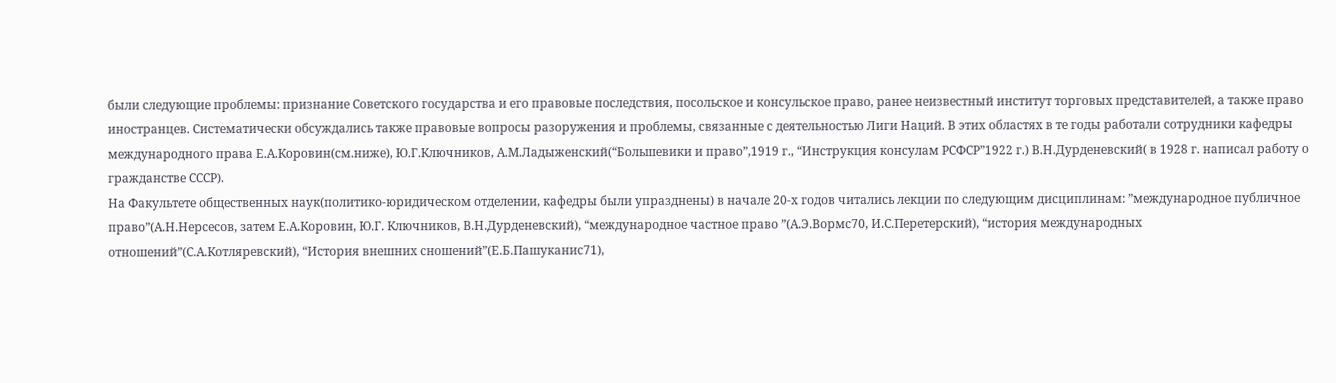были следующие проблемы: признание Советского государства и его правовые последствия, посольское и консульское право, ранее неизвестный институт торговых представителей, а также право иностранцев. Систематически обсуждались также правовые вопросы разоружения и проблемы, связанные с деятельностью Лиги Наций. В этих областях в те годы работали сотрудники кафедры международного права Е.А.Коровин(см.ниже), Ю.Г.Ключников, А.М.Ладыженский(“Большевики и право”,1919 г., “Инструкция консулам РСФСР”1922 г.) В.Н.Дурденевский( в 1928 г. написал работу о гражданстве СССР).
На Факультете общественных наук(политико-юридическом отделении, кафедры были упразднены) в начале 20-х годов читались лекции по следующим дисциплинам: ”международное публичное право”(А.Н.Нерсесов, затем Е.А.Коровин, Ю.Г. Ключников, В.Н.Дурденевский), “международное частное право ”(А.Э.Вормс70, И.С.Перетерский), “история международных отношений”(С.А.Котляревский), “История внешних сношений”(Е.Б.Пашуканис71),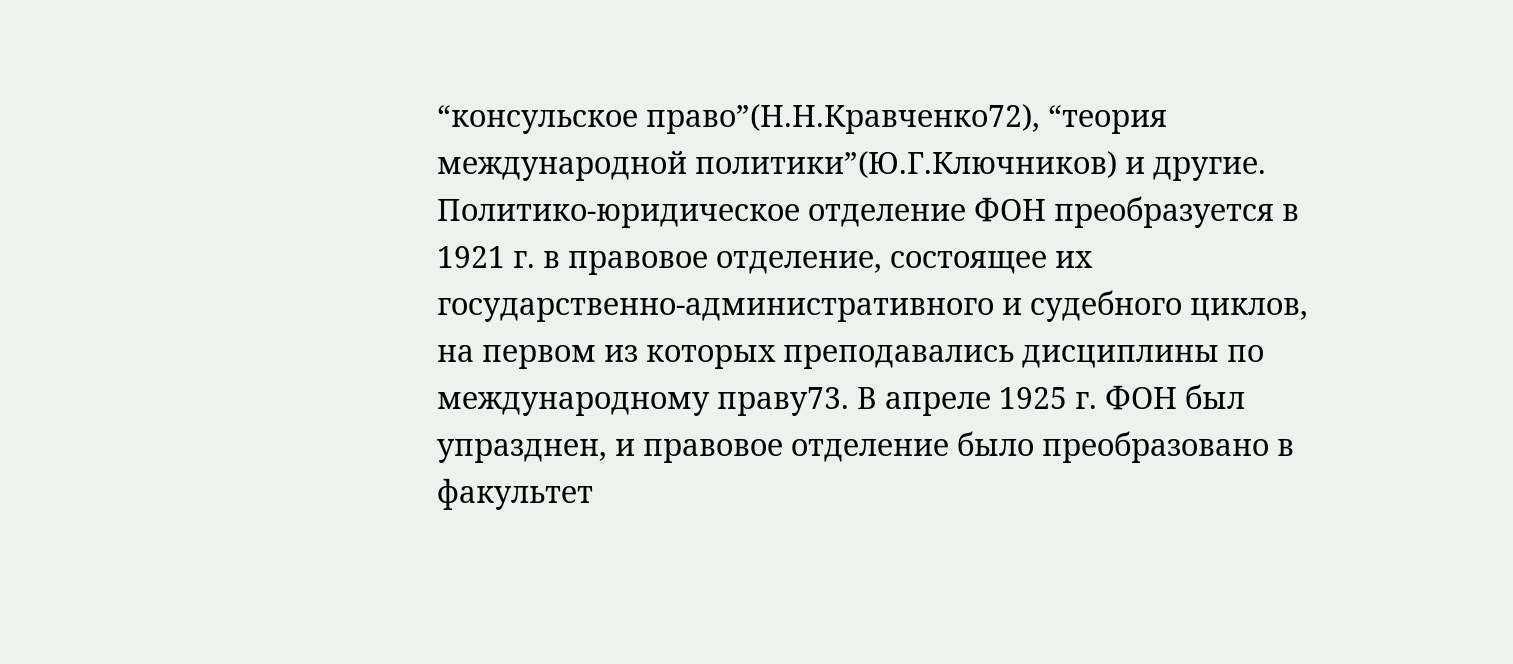“консульское право”(Н.Н.Кравченко72), “теория международной политики”(Ю.Г.Ключников) и другие.
Политико-юридическое отделение ФОН преобразуется в 1921 г. в правовое отделение, состоящее их государственно-административного и судебного циклов, на первом из которых преподавались дисциплины по международному праву73. В апреле 1925 г. ФОН был упразднен, и правовое отделение было преобразовано в факультет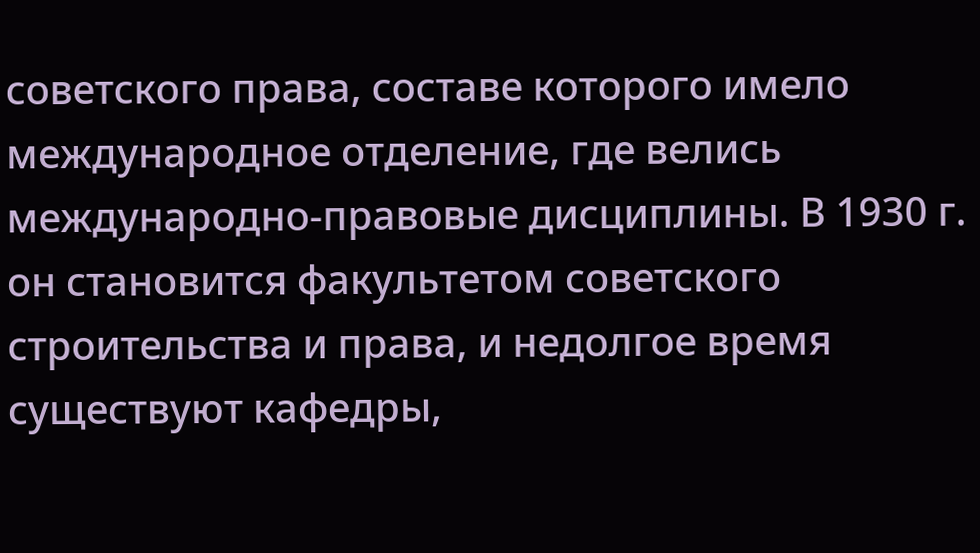советского права, составе которого имело международное отделение, где велись международно-правовые дисциплины. В 1930 г. он становится факультетом советского строительства и права, и недолгое время существуют кафедры,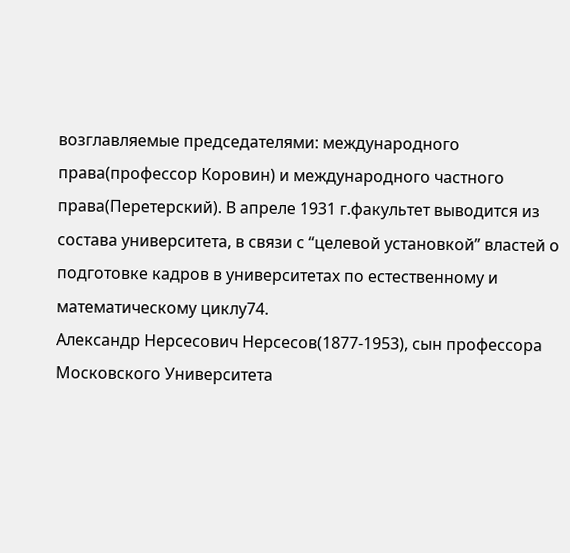возглавляемые председателями: международного права(профессор Коровин) и международного частного права(Перетерский). В апреле 1931 г.факультет выводится из состава университета, в связи с “целевой установкой” властей о подготовке кадров в университетах по естественному и математическому циклу74.
Александр Нерсесович Нерсесов(1877-1953), сын профессора Московского Университета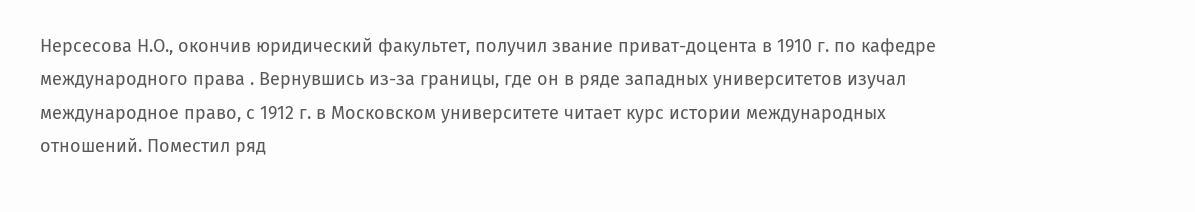Нерсесова Н.О., окончив юридический факультет, получил звание приват-доцента в 1910 г. по кафедре международного права . Вернувшись из-за границы, где он в ряде западных университетов изучал международное право, с 1912 г. в Московском университете читает курс истории международных отношений. Поместил ряд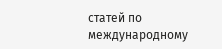статей по международному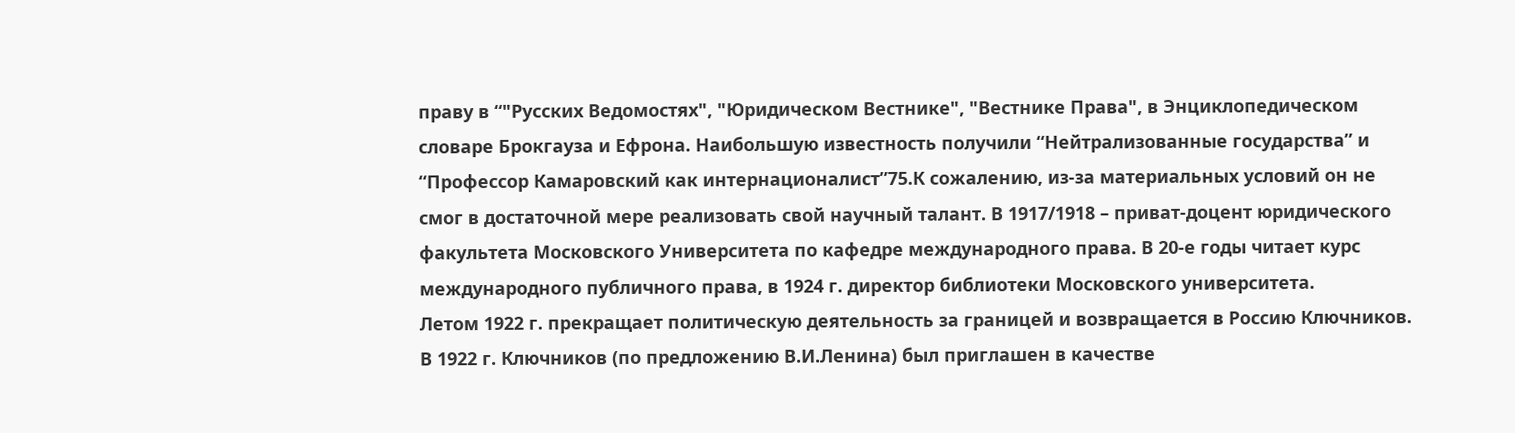праву в “"Русских Ведомостях", "Юридическом Вестнике", "Вестнике Права", в Энциклопедическом словаре Брокгауза и Ефрона. Наибольшую известность получили “Нейтрализованные государства” и “Профессор Камаровский как интернационалиcт”75.К сожалению, из-за материальных условий он не смог в достаточной мере реализовать свой научный талант. В 1917/1918 – приват-доцент юридического факультета Московского Университета по кафедре международного права. В 20-е годы читает курс международного публичного права, в 1924 г. директор библиотеки Московского университета.
Летом 1922 г. прекращает политическую деятельность за границей и возвращается в Россию Ключников. В 1922 г. Ключников (по предложению В.И.Ленина) был приглашен в качестве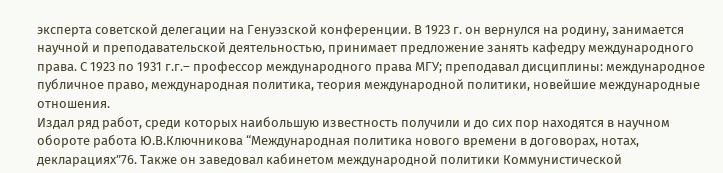эксперта советской делегации на Генуэзской конференции. В 1923 г. он вернулся на родину, занимается научной и преподавательской деятельностью, принимает предложение занять кафедру международного права. С 1923 по 1931 г.г.– профессор международного права МГУ; преподавал дисциплины: международное публичное право, международная политика, теория международной политики, новейшие международные отношения.
Издал ряд работ, среди которых наибольшую известность получили и до сих пор находятся в научном обороте работа Ю.В.Ключникова “Международная политика нового времени в договорах, нотах, декларациях”76. Также он заведовал кабинетом международной политики Коммунистической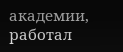академии, работал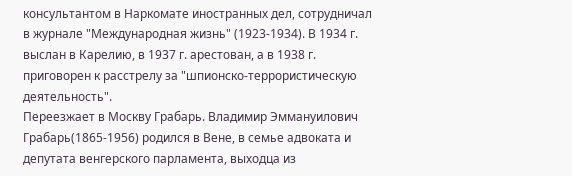консультантом в Наркомате иностранных дел, сотрудничал в журнале "Международная жизнь" (1923-1934). В 1934 г. выслан в Карелию, в 1937 г. арестован, а в 1938 г. приговорен к расстрелу за "шпионско-террористическую деятельность".
Переезжает в Москву Грабарь. Владимир Эммануилович Грабарь(1865-1956) родился в Вене, в семье адвоката и депутата венгерского парламента, выходца из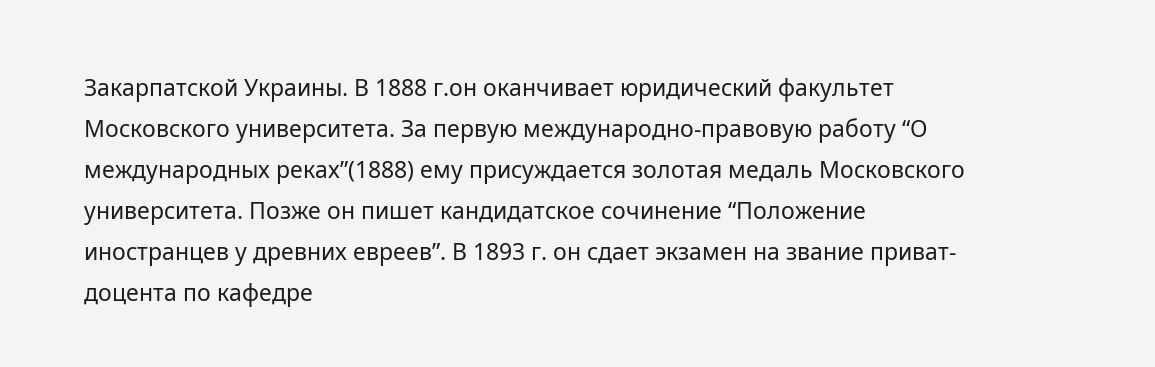Закарпатской Украины. В 1888 г.он оканчивает юридический факультет Московского университета. За первую международно-правовую работу “О международных реках”(1888) ему присуждается золотая медаль Московского университета. Позже он пишет кандидатское сочинение “Положение иностранцев у древних евреев”. В 1893 г. он сдает экзамен на звание приват-доцента по кафедре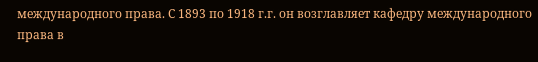международного права. С 1893 по 1918 г.г. он возглавляет кафедру международного права в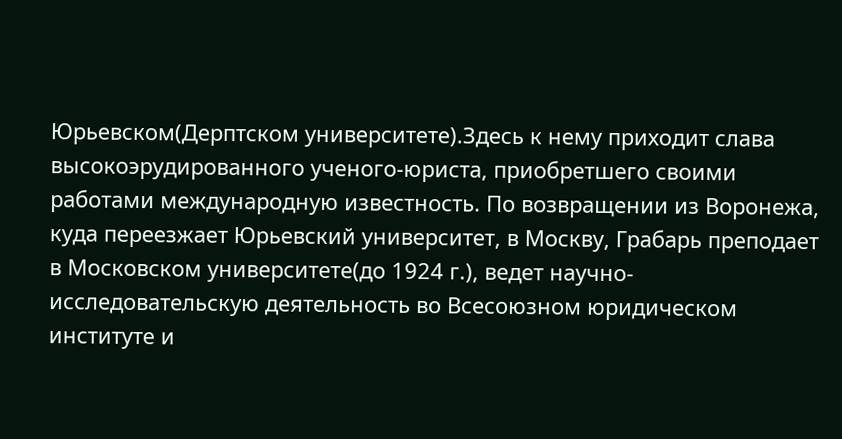Юрьевском(Дерптском университете).Здесь к нему приходит слава высокоэрудированного ученого-юриста, приобретшего своими работами международную известность. По возвращении из Воронежа, куда переезжает Юрьевский университет, в Москву, Грабарь преподает в Московском университете(до 1924 г.), ведет научно-исследовательскую деятельность во Всесоюзном юридическом институте и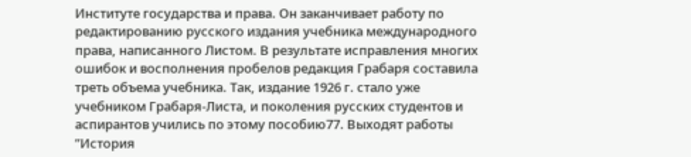Институте государства и права. Он заканчивает работу по редактированию русского издания учебника международного права, написанного Листом. В результате исправления многих ошибок и восполнения пробелов редакция Грабаря составила треть объема учебника. Так, издание 1926 г. стало уже учебником Грабаря-Листа, и поколения русских студентов и аспирантов учились по этому пособию77. Выходят работы ”История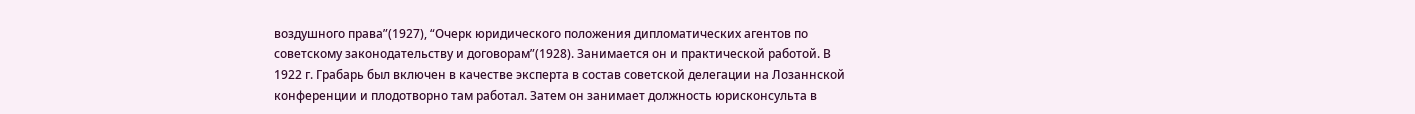воздушного права”(1927), “Очерк юридического положения дипломатических агентов по советскому законодательству и договорам”(1928). Занимается он и практической работой. В 1922 г. Грабарь был включен в качестве эксперта в состав советской делегации на Лозаннской конференции и плодотворно там работал. Затем он занимает должность юрисконсульта в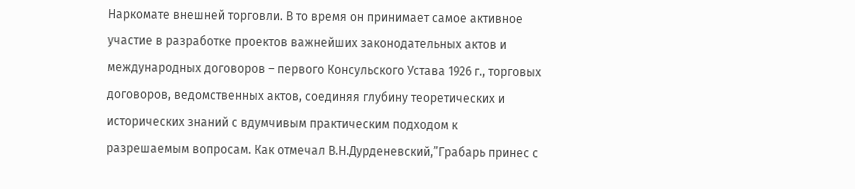Наркомате внешней торговли. В то время он принимает самое активное участие в разработке проектов важнейших законодательных актов и международных договоров – первого Консульского Устава 1926 г., торговых договоров, ведомственных актов, соединяя глубину теоретических и исторических знаний с вдумчивым практическим подходом к разрешаемым вопросам. Как отмечал В.Н.Дурденевский,”Грабарь принес с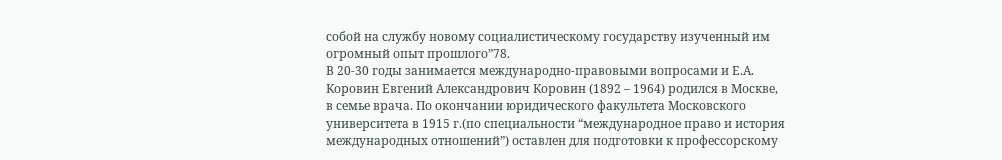собой на службу новому социалистическому государству изученный им огромный опыт прошлого”78.
В 20-30 годы занимается международно-правовыми вопросами и Е.А. Коровин Евгений Александрович Коровин (1892 – 1964) родился в Москве, в семье врача. По окончании юридического факультета Московского университета в 1915 г.(по специальности “международное право и история международных отношений”) оставлен для подготовки к профессорскому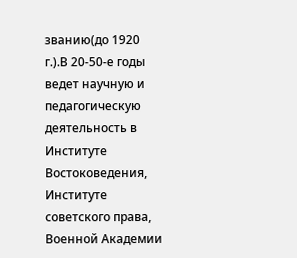званию(до 1920 г.).В 20-50-е годы ведет научную и педагогическую деятельность в Институте Востоковедения, Институте советского права, Военной Академии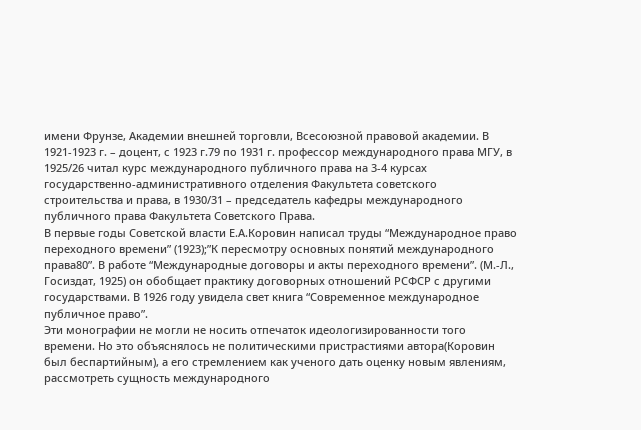имени Фрунзе, Академии внешней торговли, Всесоюзной правовой академии. В 1921-1923 г. – доцент, с 1923 г.79 по 1931 г. профессор международного права МГУ, в 1925/26 читал курс международного публичного права на 3-4 курсах государственно-административного отделения Факультета советского строительства и права, в 1930/31 – председатель кафедры международного публичного права Факультета Советского Права.
В первые годы Советской власти Е.А.Коровин написал труды “Международное право переходного времени” (1923);”К пересмотру основных понятий международного права80”. В работе “Международные договоры и акты переходного времени”. (М.-Л., Госиздат, 1925) он обобщает практику договорных отношений РСФСР с другими государствами. В 1926 году увидела свет книга “Современное международное публичное право”.
Эти монографии не могли не носить отпечаток идеологизированности того времени. Но это объяснялось не политическими пристрастиями автора(Коровин был беспартийным), а его стремлением как ученого дать оценку новым явлениям, рассмотреть сущность международного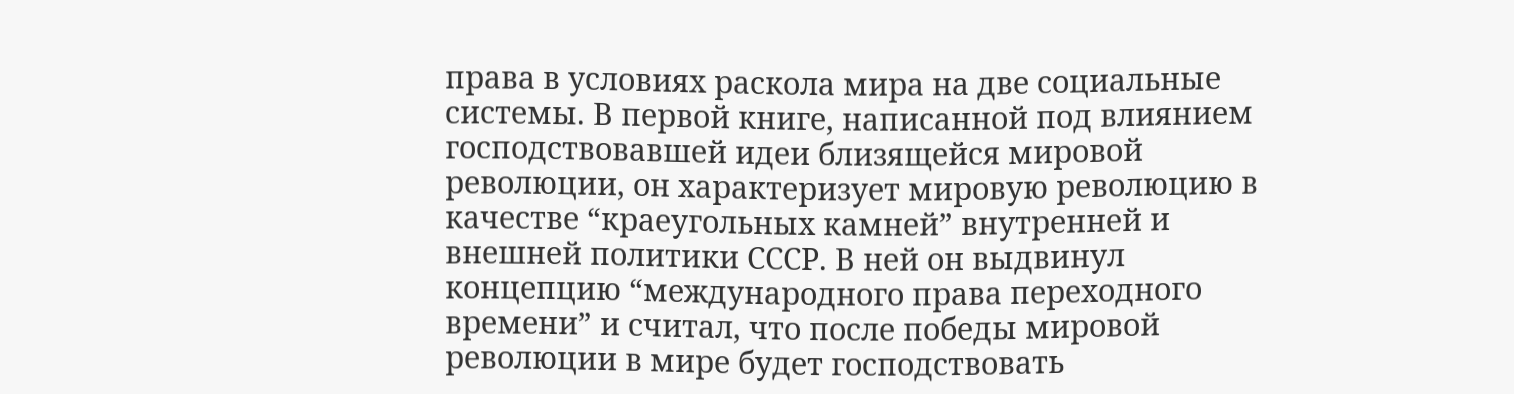права в условиях раскола мира на две социальные системы. В первой книге, написанной под влиянием господствовавшей идеи близящейся мировой революции, он характеризует мировую революцию в качестве “краеугольных камней” внутренней и внешней политики СССР. В ней он выдвинул концепцию “международного права переходного времени” и считал, что после победы мировой революции в мире будет господствовать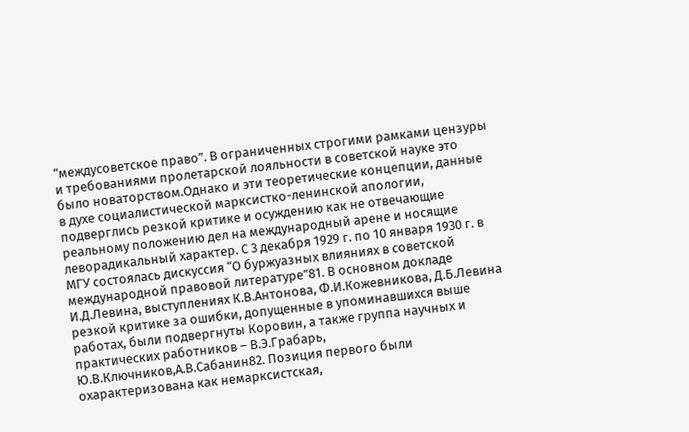“междусоветское право”. В ограниченных строгими рамками цензуры и требованиями пролетарской лояльности в советской науке это было новаторством.Однако и эти теоретические концепции, данные в духе социалистической марксистко-ленинской апологии, подверглись резкой критике и осуждению как не отвечающие реальному положению дел на международный арене и носящие леворадикальный характер. С 3 декабря 1929 г. по 10 января 1930 г. в МГУ состоялась дискуссия “О буржуазных влияниях в советской международной правовой литературе”81. В основном докладе И.Д.Левина, выступлениях К.В.Антонова, Ф.И.Кожевникова, Д.Б.Левина резкой критике за ошибки, допущенные в упоминавшихся выше работах, были подвергнуты Коровин, а также группа научных и практических работников – В.Э.Грабарь, Ю.В.Ключников,А.В.Сабанин82. Позиция первого были охарактеризована как немарксистская,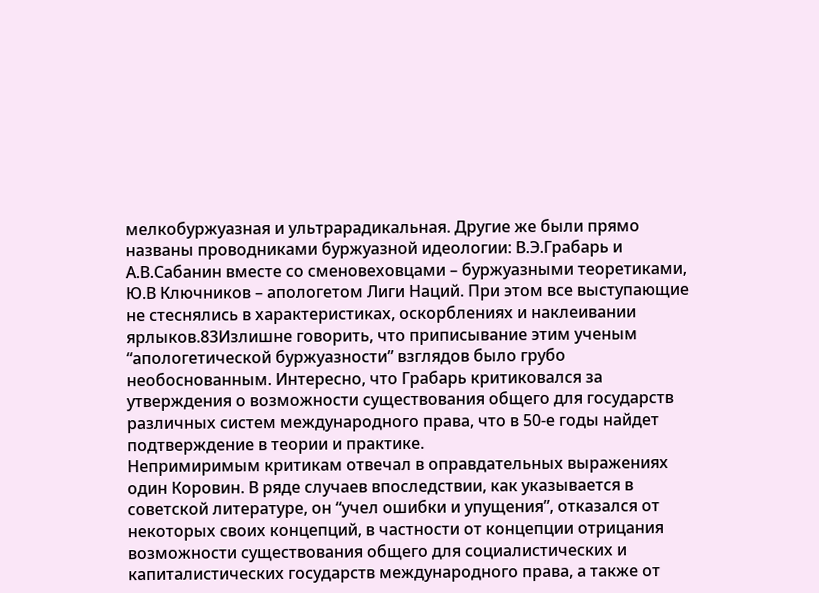мелкобуржуазная и ультрарадикальная. Другие же были прямо названы проводниками буржуазной идеологии: В.Э.Грабарь и А.В.Сабанин вместе со сменовеховцами – буржуазными теоретиками, Ю.В Ключников – апологетом Лиги Наций. При этом все выступающие не стеснялись в характеристиках, оскорблениях и наклеивании ярлыков.83Излишне говорить, что приписывание этим ученым “апологетической буржуазности” взглядов было грубо необоснованным. Интересно, что Грабарь критиковался за утверждения о возможности существования общего для государств различных систем международного права, что в 50-е годы найдет подтверждение в теории и практике.
Непримиримым критикам отвечал в оправдательных выражениях один Коровин. В ряде случаев впоследствии, как указывается в советской литературе, он “учел ошибки и упущения”, отказался от некоторых своих концепций, в частности от концепции отрицания возможности существования общего для социалистических и капиталистических государств международного права, а также от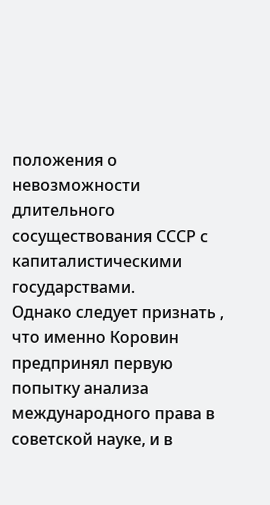положения о невозможности длительного сосуществования СССР с капиталистическими государствами.
Однако следует признать , что именно Коровин предпринял первую попытку анализа международного права в советской науке, и в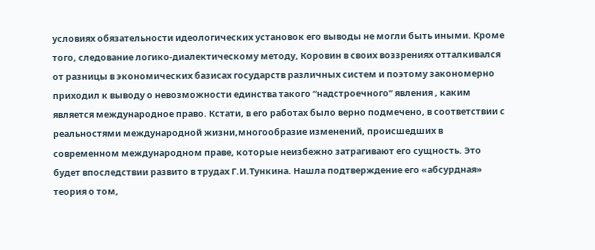условиях обязательности идеологических установок его выводы не могли быть иными. Кроме того, следование логико-диалектическому методу, Коровин в своих воззрениях отталкивался от разницы в экономических базисах государств различных систем и поэтому закономерно приходил к выводу о невозможности единства такого “надстроечного” явления , каким является международное право. Кстати, в его работах было верно подмечено, в соответствии с реальностями международной жизни,многообразие изменений, происшедших в современном международном праве, которые неизбежно затрагивают его сущность. Это будет впоследствии развито в трудах Г.И.Тункина. Нашла подтверждение его «абсурдная» теория о том,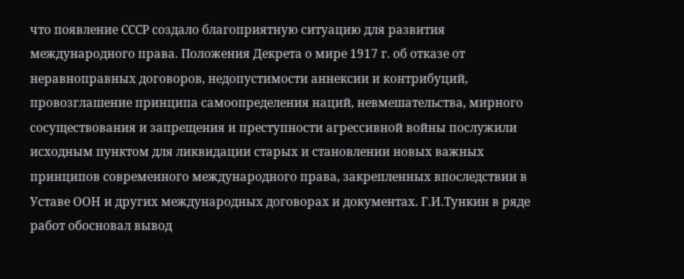что появление СССР создало благоприятную ситуацию для развития международного права. Положения Декрета о мире 1917 г. об отказе от неравноправных договоров, недопустимости аннексии и контрибуций, провозглашение принципа самоопределения наций, невмешательства, мирного сосуществования и запрещения и преступности агрессивной войны послужили исходным пунктом для ликвидации старых и становлении новых важных принципов современного международного права, закрепленных впоследствии в Уставе ООН и других международных договорах и документах. Г.И.Тункин в ряде работ обосновал вывод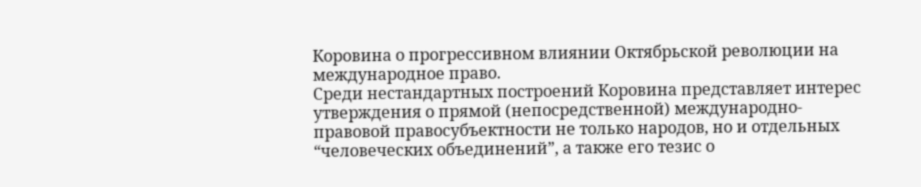Коровина о прогрессивном влиянии Октябрьской революции на международное право.
Среди нестандартных построений Коровина представляет интерес утверждения о прямой (непосредственной) международно-правовой правосубъектности не только народов, но и отдельных “человеческих объединений”, а также его тезис о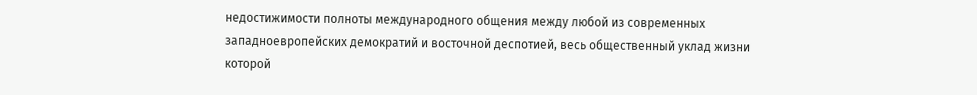недостижимости полноты международного общения между любой из современных западноевропейских демократий и восточной деспотией, весь общественный уклад жизни которой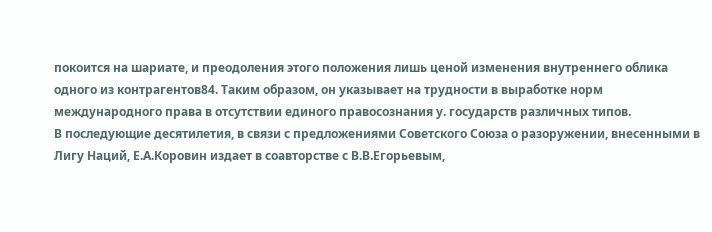покоится на шариате, и преодоления этого положения лишь ценой изменения внутреннего облика одного из контрагентов84. Таким образом, он указывает на трудности в выработке норм международного права в отсутствии единого правосознания у. государств различных типов.
В последующие десятилетия, в связи с предложениями Советского Союза о разоружении, внесенными в Лигу Наций, Е.А.Коровин издает в соавторстве с В.В.Егорьевым,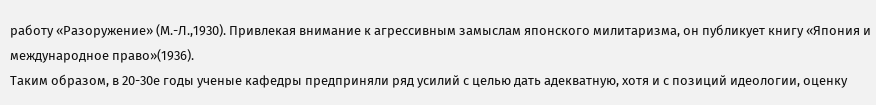работу «Разоружение» (М.-Л.,1930). Привлекая внимание к агрессивным замыслам японского милитаризма, он публикует книгу «Япония и международное право»(1936).
Таким образом, в 20-30е годы ученые кафедры предприняли ряд усилий с целью дать адекватную, хотя и с позиций идеологии, оценку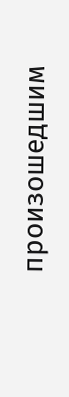произошедшим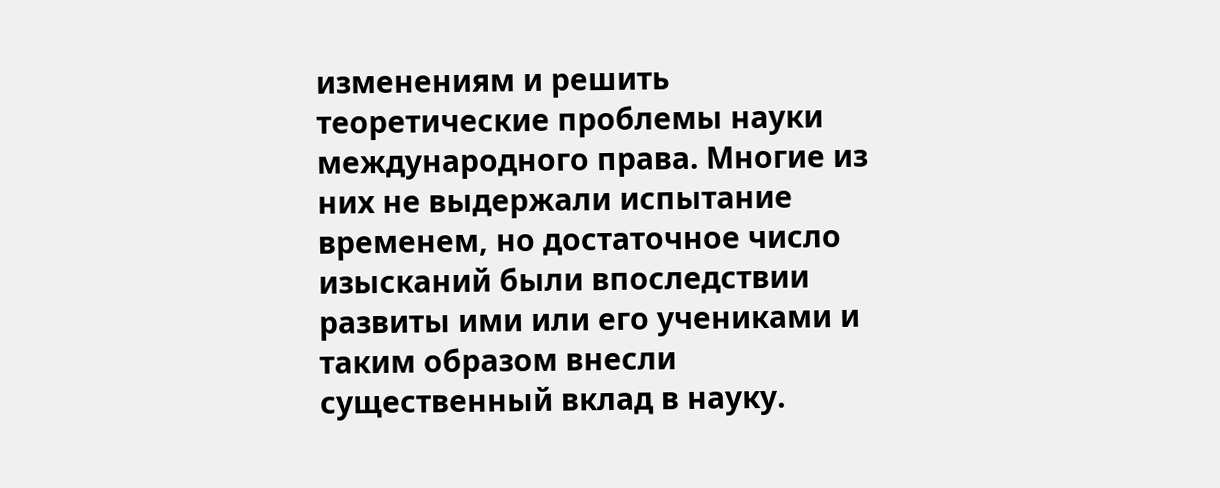изменениям и решить теоретические проблемы науки международного права. Многие из них не выдержали испытание временем, но достаточное число изысканий были впоследствии развиты ими или его учениками и таким образом внесли существенный вклад в науку.